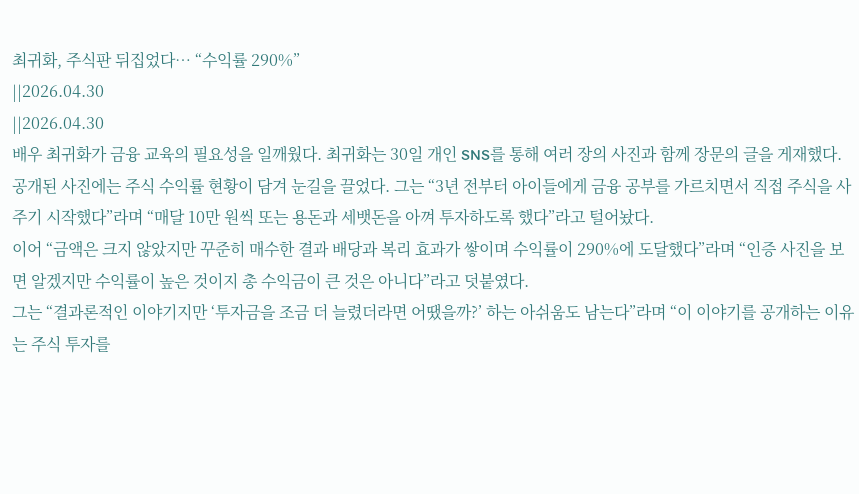최귀화, 주식판 뒤집었다… “수익률 290%”
||2026.04.30
||2026.04.30
배우 최귀화가 금융 교육의 필요성을 일깨웠다. 최귀화는 30일 개인 SNS를 통해 여러 장의 사진과 함께 장문의 글을 게재했다. 공개된 사진에는 주식 수익률 현황이 담겨 눈길을 끌었다. 그는 “3년 전부터 아이들에게 금융 공부를 가르치면서 직접 주식을 사주기 시작했다”라며 “매달 10만 원씩 또는 용돈과 세뱃돈을 아껴 투자하도록 했다”라고 털어놨다.
이어 “금액은 크지 않았지만 꾸준히 매수한 결과 배당과 복리 효과가 쌓이며 수익률이 290%에 도달했다”라며 “인증 사진을 보면 알겠지만 수익률이 높은 것이지 총 수익금이 큰 것은 아니다”라고 덧붙였다.
그는 “결과론적인 이야기지만 ‘투자금을 조금 더 늘렸더라면 어땠을까?’ 하는 아쉬움도 남는다”라며 “이 이야기를 공개하는 이유는 주식 투자를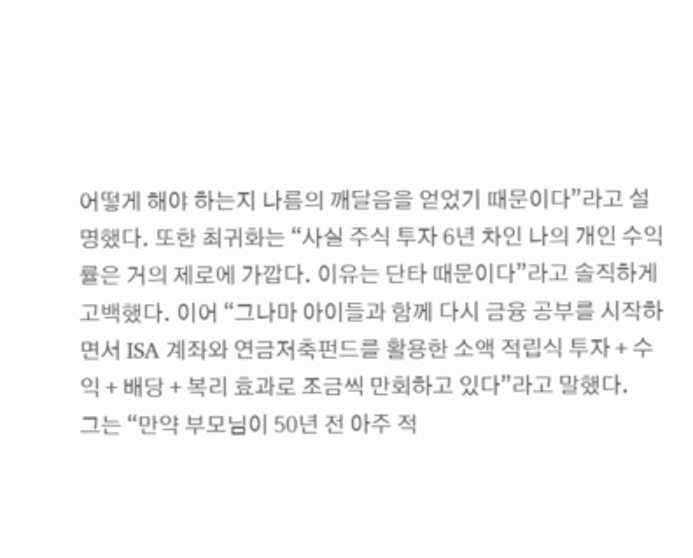어떻게 해야 하는지 나름의 깨달음을 얻었기 때문이다”라고 설명했다. 또한 최귀화는 “사실 주식 투자 6년 차인 나의 개인 수익률은 거의 제로에 가깝다. 이유는 단타 때문이다”라고 솔직하게 고백했다. 이어 “그나마 아이들과 함께 다시 금융 공부를 시작하면서 ISA 계좌와 연금저축펀드를 활용한 소액 적립식 투자 + 수익 + 배당 + 복리 효과로 조금씩 만회하고 있다”라고 말했다.
그는 “만약 부모님이 50년 전 아주 적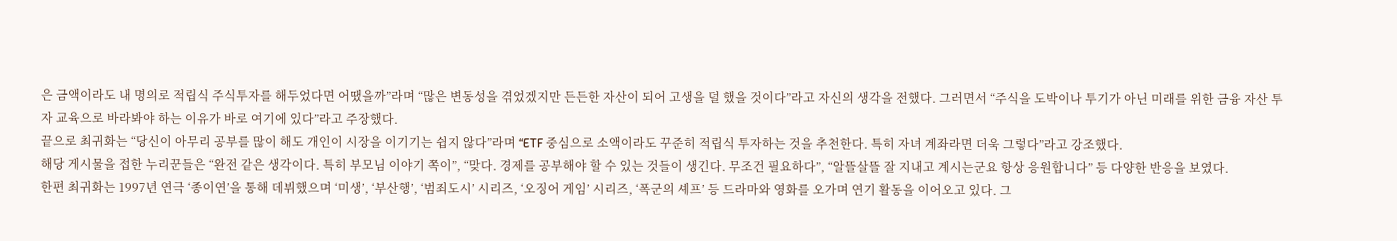은 금액이라도 내 명의로 적립식 주식투자를 해두었다면 어땠을까”라며 “많은 변동성을 겪었겠지만 든든한 자산이 되어 고생을 덜 했을 것이다”라고 자신의 생각을 전했다. 그러면서 “주식을 도박이나 투기가 아닌 미래를 위한 금융 자산 투자 교육으로 바라봐야 하는 이유가 바로 여기에 있다”라고 주장했다.
끝으로 최귀화는 “당신이 아무리 공부를 많이 해도 개인이 시장을 이기기는 쉽지 않다”라며 “ETF 중심으로 소액이라도 꾸준히 적립식 투자하는 것을 추천한다. 특히 자녀 계좌라면 더욱 그렇다”라고 강조했다.
해당 게시물을 접한 누리꾼들은 “완전 같은 생각이다. 특히 부모님 이야기 쪽이”, “맞다. 경제를 공부해야 할 수 있는 것들이 생긴다. 무조건 필요하다”, “알뜰살뜰 잘 지내고 계시는군요 항상 응원합니다” 등 다양한 반응을 보였다.
한편 최귀화는 1997년 연극 ‘종이연’을 통해 데뷔했으며 ‘미생’, ‘부산행’, ‘범죄도시’ 시리즈, ‘오징어 게임’ 시리즈, ‘폭군의 셰프’ 등 드라마와 영화를 오가며 연기 활동을 이어오고 있다. 그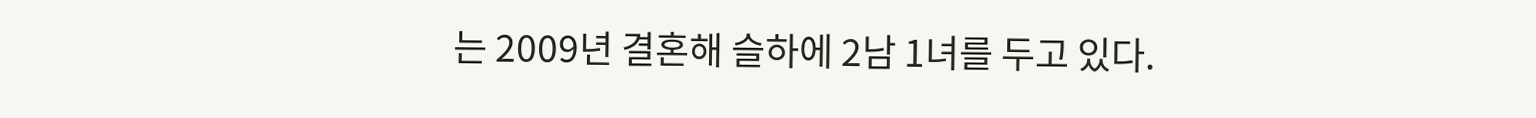는 2009년 결혼해 슬하에 2남 1녀를 두고 있다.